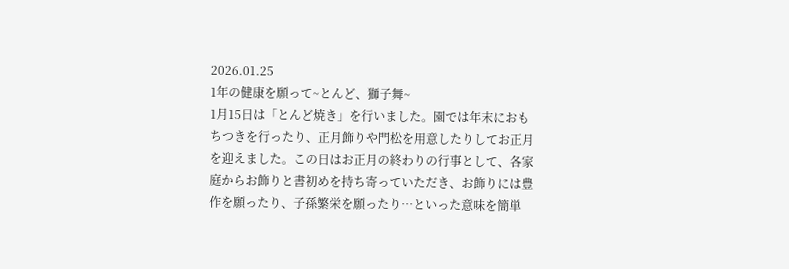2026.01.25
1年の健康を願って~とんど、獅子舞~
1月15日は「とんど焼き」を行いました。園では年末におもちつきを行ったり、正月飾りや門松を用意したりしてお正月を迎えました。この日はお正月の終わりの行事として、各家庭からお飾りと書初めを持ち寄っていただき、お飾りには豊作を願ったり、子孫繁栄を願ったり…といった意味を簡単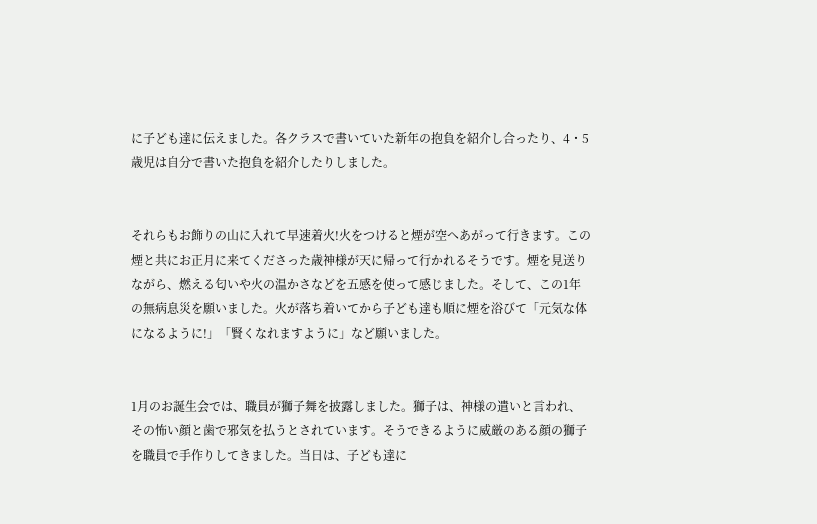に子ども達に伝えました。各クラスで書いていた新年の抱負を紹介し合ったり、4・5歳児は自分で書いた抱負を紹介したりしました。


それらもお飾りの山に入れて早速着火!火をつけると煙が空へあがって行きます。この煙と共にお正月に来てくださった歳神様が天に帰って行かれるそうです。煙を見送りながら、燃える匂いや火の温かさなどを五感を使って感じました。そして、この1年の無病息災を願いました。火が落ち着いてから子ども達も順に煙を浴びて「元気な体になるように!」「賢くなれますように」など願いました。


1月のお誕生会では、職員が獅子舞を披露しました。獅子は、神様の遣いと言われ、その怖い顔と歯で邪気を払うとされています。そうできるように威厳のある顔の獅子を職員で手作りしてきました。当日は、子ども達に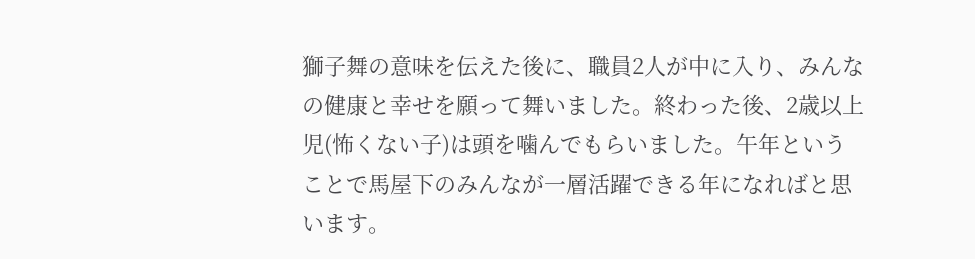獅子舞の意味を伝えた後に、職員2人が中に入り、みんなの健康と幸せを願って舞いました。終わった後、2歳以上児(怖くない子)は頭を噛んでもらいました。午年ということで馬屋下のみんなが一層活躍できる年になればと思います。